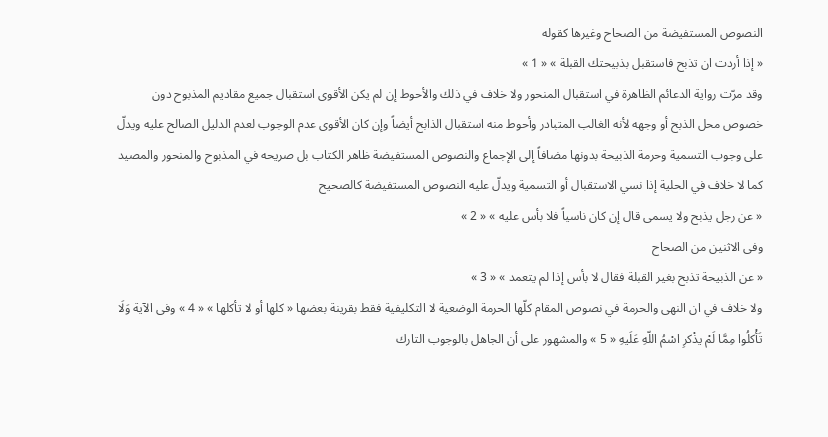النصوص المستفيضة من الصحاح وغيرها كقوله
« إذا أردت ان تذبح فاستقبل بذبيحتك القبلة » « 1 »
وقد مرّت رواية الدعائم الظاهرة في استقبال المنحور ولا خلاف في ذلك والأحوط إن لم يكن الأقوى استقبال جميع مقاديم المذبوح دون خصوص محل الذبح أو وجهه لأنه الغالب المتبادر وأحوط منه استقبال الذابح أيضاً وإن كان الأقوى عدم الوجوب لعدم الدليل الصالح عليه ويدلّ على وجوب التسمية وحرمة الذبيحة بدونها مضافاً إلى الإجماع والنصوص المستفيضة ظاهر الكتاب بل صريحه في المذبوح والمنحور والمصيد كما لا خلاف في الحلية إذا نسي الاستقبال أو التسمية ويدلّ عليه النصوص المستفيضة كالصحيح
« عن رجل يذبح ولا يسمى قال إن كان ناسياً فلا بأس عليه » « 2 »
وفى الاثنين من الصحاح
« عن الذبيحة تذبح بغير القبلة فقال لا بأس إذا لم يتعمد » « 3 »
ولا خلاف في ان النهى والحرمة في نصوص المقام كلّها الحرمة الوضعية لا التكليفية فقط بقرينة بعضها « كلها أو لا تأكلها » « 4 » وفى الآية وَلَا تَأْكلُوا مِمَّا لَمْ يذْكرِ اسْمُ اللّهِ عَلَيهِ « 5 » والمشهور على أن الجاهل بالوجوب التارك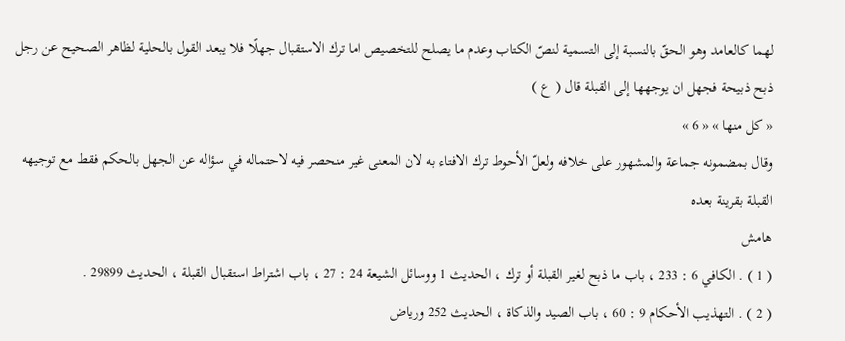لهما كالعامد وهو الحقّ بالنسبة إلى التسمية لنصّ الكتاب وعدم ما يصلح للتخصيص اما ترك الاستقبال جهلًا فلا يبعد القول بالحلية لظاهر الصحيح عن رجل ذبح ذبيحة فجهل ان يوجهها إلى القبلة قال ( ع )
« كل منها » « 6 »
وقال بمضمونه جماعة والمشهور على خلافه ولعلّ الأحوط ترك الافتاء به لان المعنى غير منحصر فيه لاحتماله في سؤاله عن الجهل بالحكم فقط مع توجيهه القبلة بقرينة بعده
هامش
( 1 ) . الكافي 6 : 233 ، باب ما ذبح لغير القبلة أو ترك ، الحديث 1 ووسائل الشيعة 24 : 27 ، باب اشتراط استقبال القبلة ، الحديث 29899 .
( 2 ) . التهذيب الأحكام 9 : 60 ، باب الصيد والذكاة ، الحديث 252 ورياض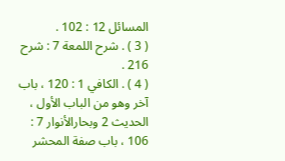المسائل 12 : 102 .
( 3 ) . شرح اللمعة 7 : شرح 216 .
( 4 ) . الكافي 1 : 120 ، باب آخر وهو من الباب الأول ، الحديث 2 وبحارالأنوار 7 : 106 ، باب صفة المحشر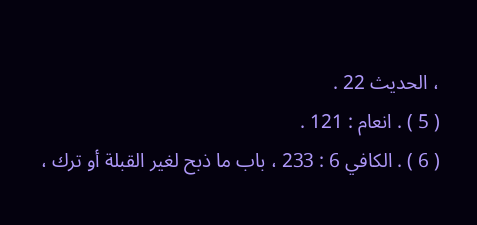، الحديث 22 .
( 5 ) . انعام : 121 .
( 6 ) . الكافي 6 : 233 ، باب ما ذبح لغير القبلة أو ترك ،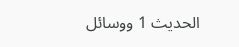الحديث 1 ووسائل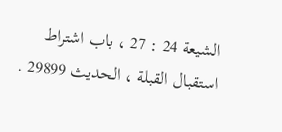الشيعة 24 : 27 ، باب اشتراط استقبال القبلة ، الحديث 29899 .